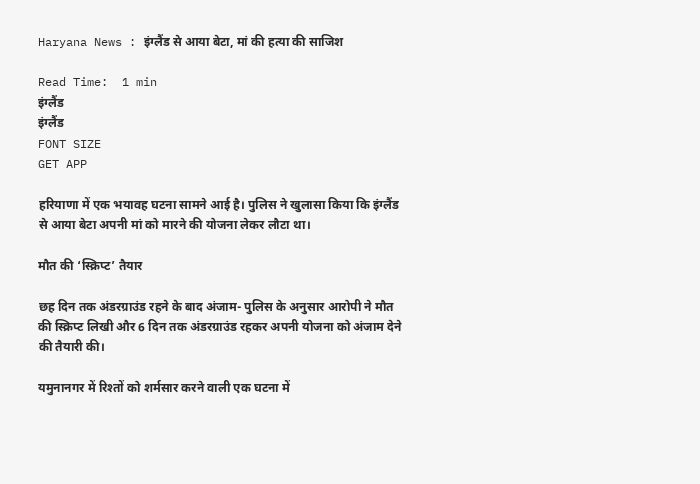Haryana News : इंग्लैंड से आया बेटा, मां की हत्या की साजिश

Read Time:  1 min
इंग्लैंड
इंग्लैंड
FONT SIZE
GET APP

हरियाणा में एक भयावह घटना सामने आई है। पुलिस ने खुलासा किया कि इंग्लैंड से आया बेटा अपनी मां को मारने की योजना लेकर लौटा था।

मौत की ‘स्क्रिप्ट’ तैयार

छह दिन तक अंडरग्राउंड रहने के बाद अंजाम- पुलिस के अनुसार आरोपी ने मौत की स्क्रिप्ट लिखी और 6 दिन तक अंडरग्राउंड रहकर अपनी योजना को अंजाम देने की तैयारी की।

यमुनानगर में रिश्तों को शर्मसार करने वाली एक घटना में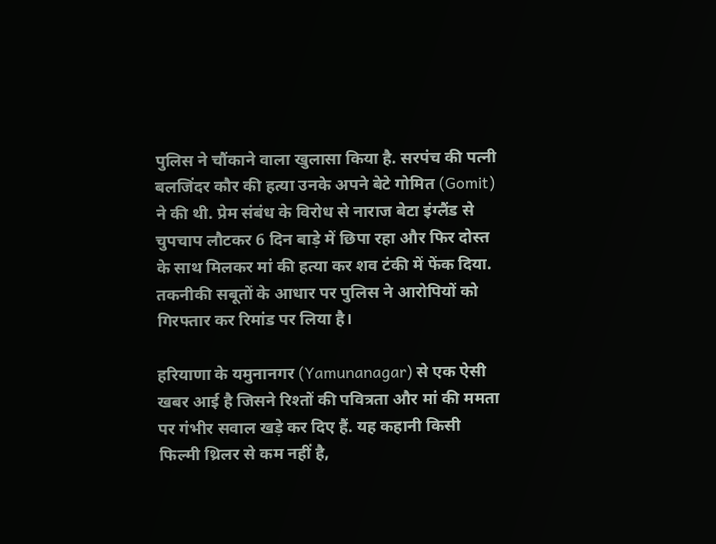पुलिस ने चौंकाने वाला खुलासा किया है. सरपंच की पत्नी बलजिंदर कौर की हत्या उनके अपने बेटे गोमित (Gomit) ने की थी. प्रेम संबंध के विरोध से नाराज बेटा इंग्लैंड से चुपचाप लौटकर 6 दिन बाड़े में छिपा रहा और फिर दोस्त के साथ मिलकर मां की हत्या कर शव टंकी में फेंक दिया. तकनीकी सबूतों के आधार पर पुलिस ने आरोपियों को गिरफ्तार कर रिमांड पर लिया है।

हरियाणा के यमुनानगर (Yamunanagar) से एक ऐसी खबर आई है जिसने रिश्तों की पवित्रता और मां की ममता पर गंभीर सवाल खड़े कर दिए हैं. यह कहानी किसी फिल्मी थ्रिलर से कम नहीं है,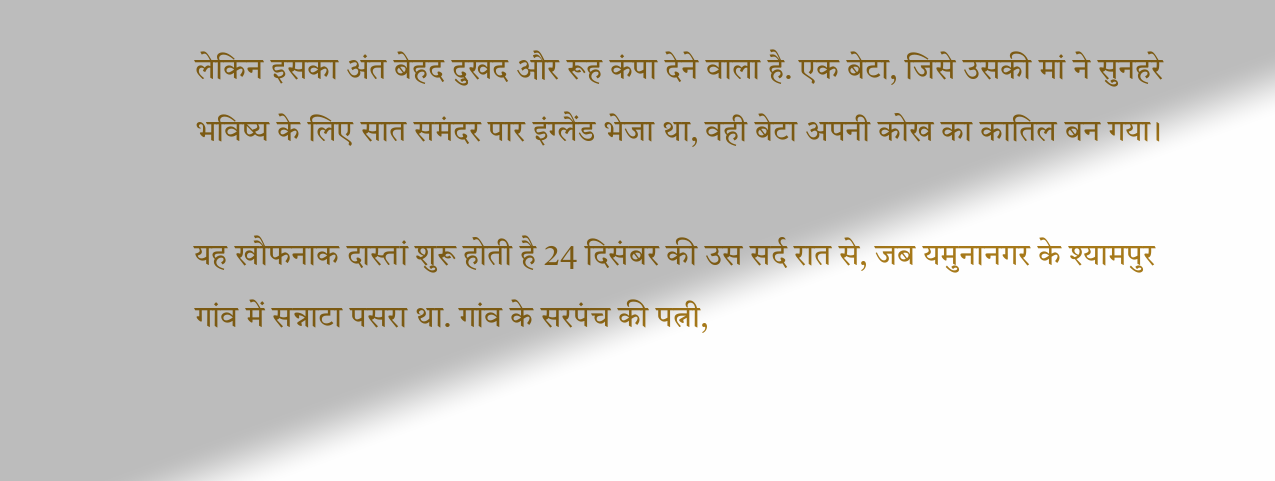लेकिन इसका अंत बेहद दुखद और रूह कंपा देने वाला है. एक बेटा, जिसे उसकी मां ने सुनहरे भविष्य के लिए सात समंदर पार इंग्लैंड भेजा था, वही बेटा अपनी कोख का कातिल बन गया।

यह खौफनाक दास्तां शुरू होती है 24 दिसंबर की उस सर्द रात से, जब यमुनानगर के श्यामपुर गांव में सन्नाटा पसरा था. गांव के सरपंच की पत्नी,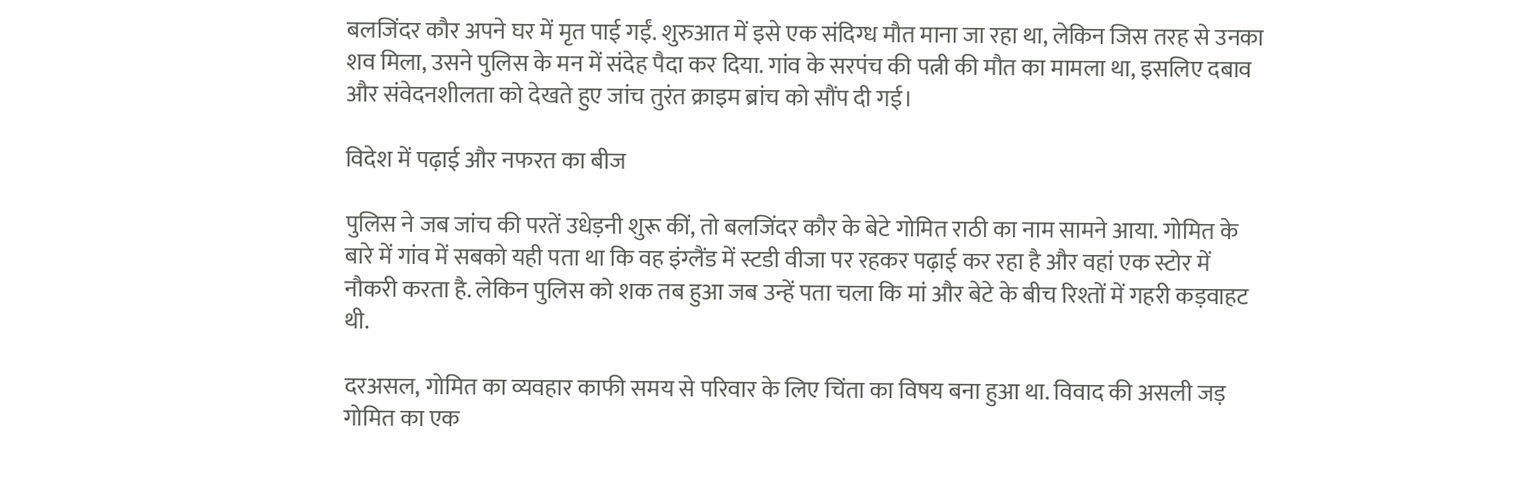बलजिंदर कौर अपने घर में मृत पाई गईं. शुरुआत में इसे एक संदिग्ध मौत माना जा रहा था, लेकिन जिस तरह से उनका शव मिला, उसने पुलिस के मन में संदेह पैदा कर दिया. गांव के सरपंच की पत्नी की मौत का मामला था, इसलिए दबाव और संवेदनशीलता को देखते हुए जांच तुरंत क्राइम ब्रांच को सौंप दी गई।

विदेश में पढ़ाई और नफरत का बीज

पुलिस ने जब जांच की परतें उधेड़नी शुरू कीं, तो बलजिंदर कौर के बेटे गोमित राठी का नाम सामने आया. गोमित के बारे में गांव में सबको यही पता था कि वह इंग्लैंड में स्टडी वीजा पर रहकर पढ़ाई कर रहा है और वहां एक स्टोर में नौकरी करता है. लेकिन पुलिस को शक तब हुआ जब उन्हें पता चला कि मां और बेटे के बीच रिश्तों में गहरी कड़वाहट थी.

दरअसल, गोमित का व्यवहार काफी समय से परिवार के लिए चिंता का विषय बना हुआ था. विवाद की असली जड़ गोमित का एक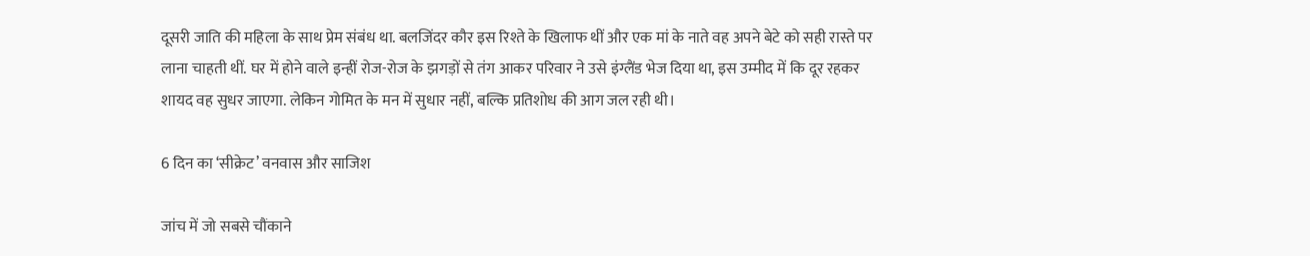दूसरी जाति की महिला के साथ प्रेम संबंध था. बलजिंदर कौर इस रिश्ते के खिलाफ थीं और एक मां के नाते वह अपने बेटे को सही रास्ते पर लाना चाहती थीं. घर में होने वाले इन्हीं रोज-रोज के झगड़ों से तंग आकर परिवार ने उसे इंग्लैंड भेज दिया था, इस उम्मीद में कि दूर रहकर शायद वह सुधर जाएगा. लेकिन गोमित के मन में सुधार नहीं, बल्कि प्रतिशोध की आग जल रही थी।

6 दिन का ‘सीक्रेट’ वनवास और साजिश

जांच में जो सबसे चौंकाने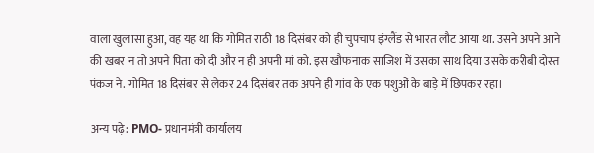वाला खुलासा हुआ, वह यह था कि गोमित राठी 18 दिसंबर को ही चुपचाप इंग्लैंड से भारत लौट आया था. उसने अपने आने की खबर न तो अपने पिता को दी और न ही अपनी मां को. इस खौफनाक साजिश में उसका साथ दिया उसके करीबी दोस्त पंकज ने. गोमित 18 दिसंबर से लेकर 24 दिसंबर तक अपने ही गांव के एक पशुओं के बाड़े में छिपकर रहा।

अन्य पढ़े: PMO- प्रधानमंत्री कार्यालय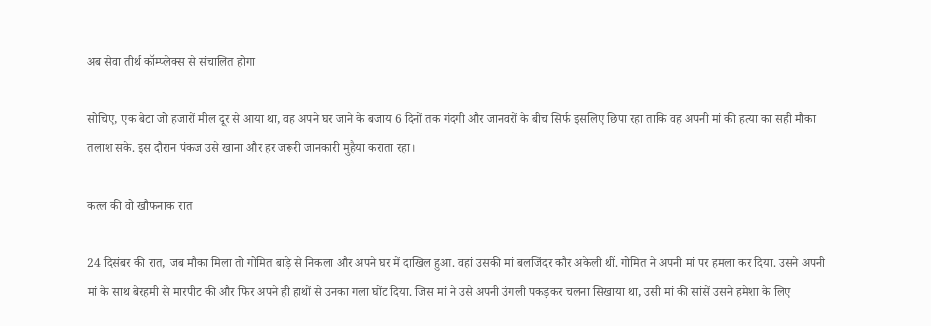अब सेवा तीर्थ कॉम्प्लेक्स से संचालित होगा

सोचिए, एक बेटा जो हजारों मील दूर से आया था, वह अपने घर जाने के बजाय 6 दिनों तक गंदगी और जानवरों के बीच सिर्फ इसलिए छिपा रहा ताकि वह अपनी मां की हत्या का सही मौका तलाश सके. इस दौरान पंकज उसे खाना और हर जरूरी जानकारी मुहैया कराता रहा।

कत्ल की वो खौफनाक रात

24 दिसंबर की रात, जब मौका मिला तो गोमित बाड़े से निकला और अपने घर में दाखिल हुआ. वहां उसकी मां बलजिंदर कौर अकेली थीं. गोमित ने अपनी मां पर हमला कर दिया. उसने अपनी मां के साथ बेरहमी से मारपीट की और फिर अपने ही हाथों से उनका गला घोंट दिया. जिस मां ने उसे अपनी उंगली पकड़कर चलना सिखाया था, उसी मां की सांसें उसने हमेशा के लिए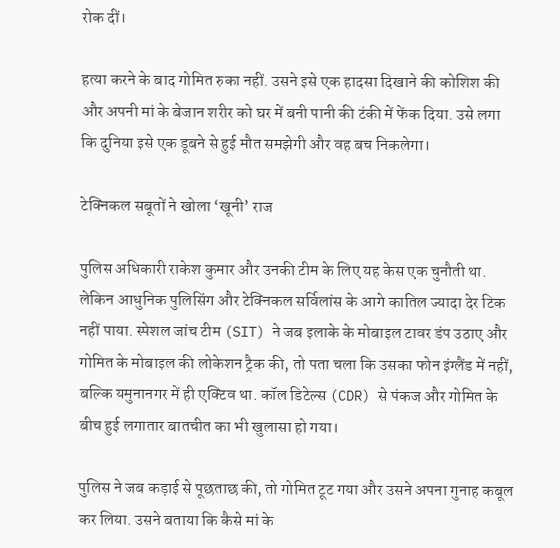रोक दीं।

हत्या करने के बाद गोमित रुका नहीं. उसने इसे एक हादसा दिखाने की कोशिश की और अपनी मां के बेजान शरीर को घर में बनी पानी की टंकी में फेंक दिया. उसे लगा कि दुनिया इसे एक डूबने से हुई मौत समझेगी और वह बच निकलेगा।

टेक्निकल सबूतों ने खोला ‘खूनी’ राज

पुलिस अधिकारी राकेश कुमार और उनकी टीम के लिए यह केस एक चुनौती था. लेकिन आधुनिक पुलिसिंग और टेक्निकल सर्विलांस के आगे कातिल ज्यादा देर टिक नहीं पाया. स्पेशल जांच टीम (SIT) ने जब इलाके के मोबाइल टावर डंप उठाए और गोमित के मोबाइल की लोकेशन ट्रैक की, तो पता चला कि उसका फोन इंग्लैंड में नहीं, बल्कि यमुनानगर में ही एक्टिव था. कॉल डिटेल्स (CDR) से पंकज और गोमित के बीच हुई लगातार बातचीत का भी खुलासा हो गया।

पुलिस ने जब कड़ाई से पूछताछ की, तो गोमित टूट गया और उसने अपना गुनाह कबूल कर लिया. उसने बताया कि कैसे मां के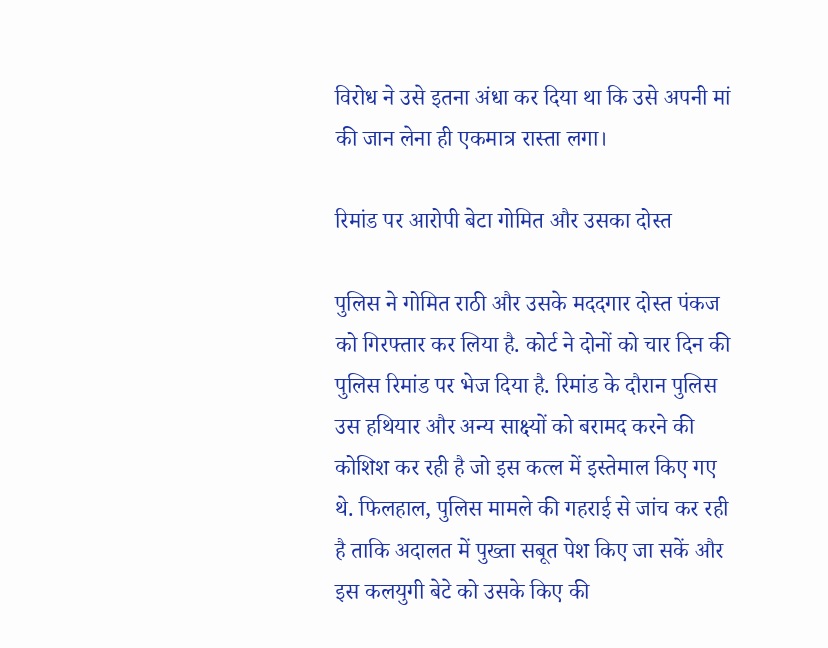विरोध ने उसे इतना अंधा कर दिया था कि उसे अपनी मां की जान लेना ही एकमात्र रास्ता लगा।

रिमांड पर आरोपी बेटा गोमित और उसका दोस्त

पुलिस ने गोमित राठी और उसके मददगार दोस्त पंकज को गिरफ्तार कर लिया है. कोर्ट ने दोनों को चार दिन की पुलिस रिमांड पर भेज दिया है. रिमांड के दौरान पुलिस उस हथियार और अन्य साक्ष्यों को बरामद करने की कोशिश कर रही है जो इस कत्ल में इस्तेमाल किए गए थे. फिलहाल, पुलिस मामले की गहराई से जांच कर रही है ताकि अदालत में पुख्ता सबूत पेश किए जा सकें और इस कलयुगी बेटे को उसके किए की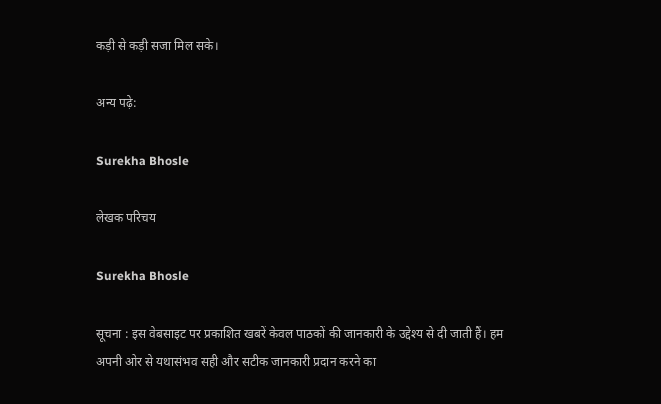कड़ी से कड़ी सजा मिल सके।

अन्य पढ़े:

Surekha Bhosle

लेखक परिचय

Surekha Bhosle

सूचना : इस वेबसाइट पर प्रकाशित खबरें केवल पाठकों की जानकारी के उद्देश्य से दी जाती हैं। हम अपनी ओर से यथासंभव सही और सटीक जानकारी प्रदान करने का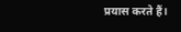प्रयास करते हैं।